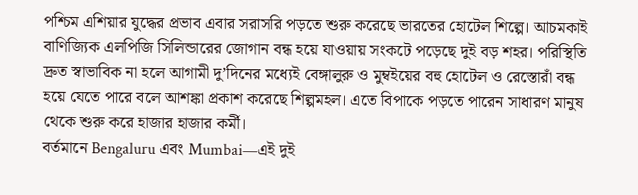পশ্চিম এশিয়ার যুদ্ধের প্রভাব এবার সরাসরি পড়তে শুরু করেছে ভারতের হোটেল শিল্পে। আচমকাই বাণিজ্যিক এলপিজি সিলিন্ডারের জোগান বন্ধ হয়ে যাওয়ায় সংকটে পড়েছে দুই বড় শহর। পরিস্থিতি দ্রুত স্বাভাবিক না হলে আগামী দু’দিনের মধ্যেই বেঙ্গালুরু ও মুম্বইয়ের বহু হোটেল ও রেস্তোরাঁ বন্ধ হয়ে যেতে পারে বলে আশঙ্কা প্রকাশ করেছে শিল্পমহল। এতে বিপাকে পড়তে পারেন সাধারণ মানুষ থেকে শুরু করে হাজার হাজার কর্মী।
বর্তমানে Bengaluru এবং Mumbai—এই দুই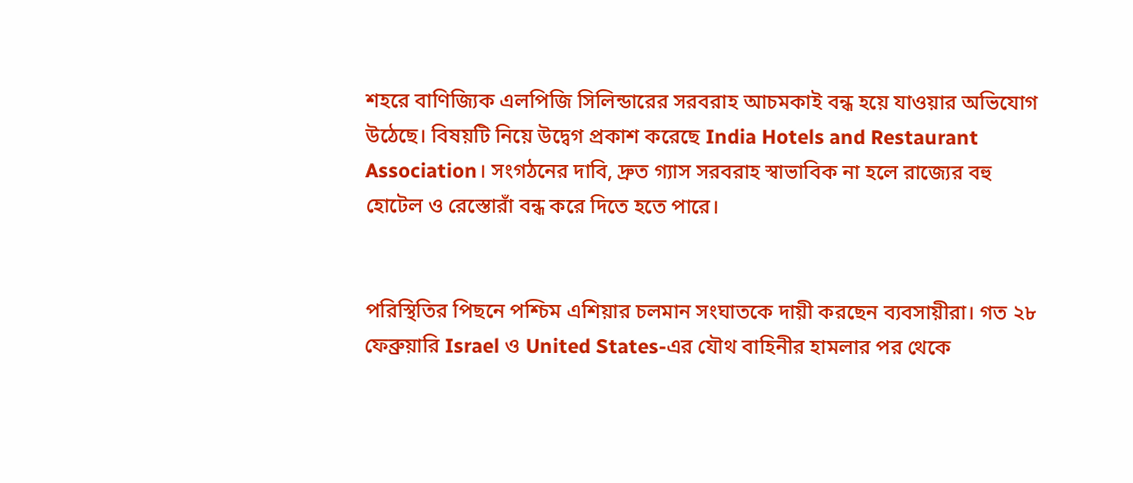শহরে বাণিজ্যিক এলপিজি সিলিন্ডারের সরবরাহ আচমকাই বন্ধ হয়ে যাওয়ার অভিযোগ উঠেছে। বিষয়টি নিয়ে উদ্বেগ প্রকাশ করেছে India Hotels and Restaurant Association। সংগঠনের দাবি, দ্রুত গ্যাস সরবরাহ স্বাভাবিক না হলে রাজ্যের বহু হোটেল ও রেস্তোরাঁ বন্ধ করে দিতে হতে পারে।


পরিস্থিতির পিছনে পশ্চিম এশিয়ার চলমান সংঘাতকে দায়ী করছেন ব্যবসায়ীরা। গত ২৮ ফেব্রুয়ারি Israel ও United States-এর যৌথ বাহিনীর হামলার পর থেকে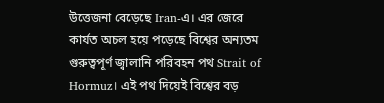উত্তেজনা বেড়েছে Iran-এ। এর জেরে কার্যত অচল হয়ে পড়েছে বিশ্বের অন্যতম গুরুত্বপূর্ণ জ্বালানি পরিবহন পথ Strait of Hormuz। এই পথ দিয়েই বিশ্বের বড়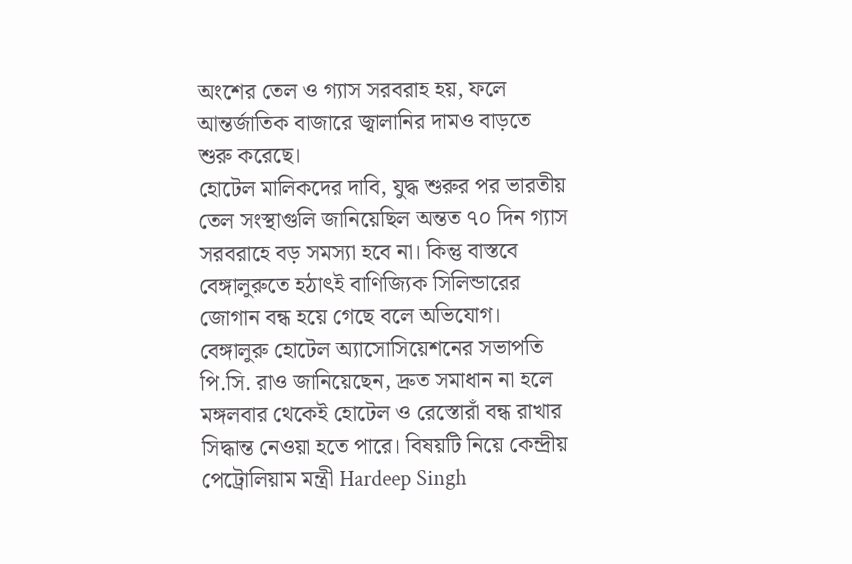অংশের তেল ও গ্যাস সরবরাহ হয়, ফলে আন্তর্জাতিক বাজারে জ্বালানির দামও বাড়তে শুরু করেছে।
হোটেল মালিকদের দাবি, যুদ্ধ শুরুর পর ভারতীয় তেল সংস্থাগুলি জানিয়েছিল অন্তত ৭০ দিন গ্যাস সরবরাহে বড় সমস্যা হবে না। কিন্তু বাস্তবে বেঙ্গালুরুতে হঠাৎই বাণিজ্যিক সিলিন্ডারের জোগান বন্ধ হয়ে গেছে বলে অভিযোগ। বেঙ্গালুরু হোটেল অ্যাসোসিয়েশনের সভাপতি পি.সি. রাও জানিয়েছেন, দ্রুত সমাধান না হলে মঙ্গলবার থেকেই হোটেল ও রেস্তোরাঁ বন্ধ রাখার সিদ্ধান্ত নেওয়া হতে পারে। বিষয়টি নিয়ে কেন্দ্রীয় পেট্রোলিয়াম মন্ত্রী Hardeep Singh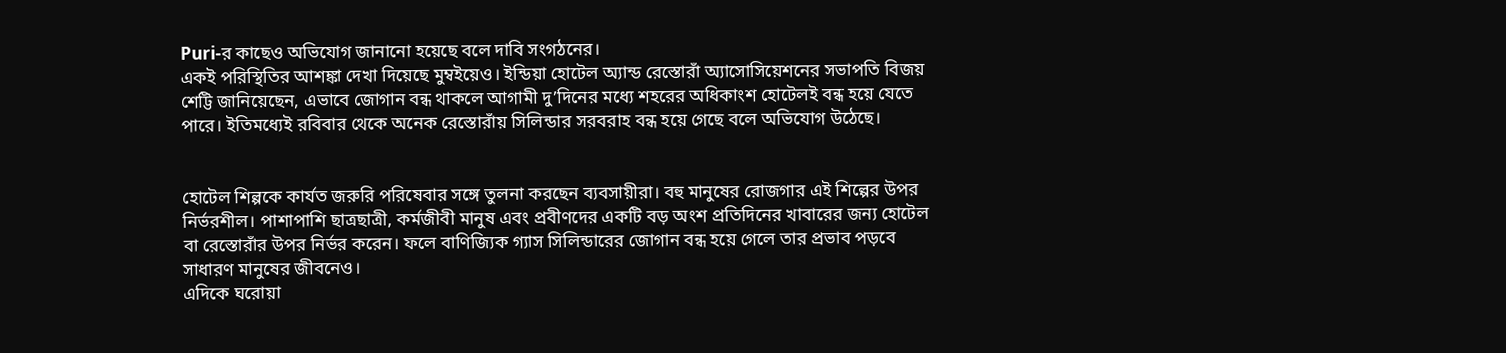Puri-র কাছেও অভিযোগ জানানো হয়েছে বলে দাবি সংগঠনের।
একই পরিস্থিতির আশঙ্কা দেখা দিয়েছে মুম্বইয়েও। ইন্ডিয়া হোটেল অ্যান্ড রেস্তোরাঁ অ্যাসোসিয়েশনের সভাপতি বিজয় শেট্টি জানিয়েছেন, এভাবে জোগান বন্ধ থাকলে আগামী দু’দিনের মধ্যে শহরের অধিকাংশ হোটেলই বন্ধ হয়ে যেতে পারে। ইতিমধ্যেই রবিবার থেকে অনেক রেস্তোরাঁয় সিলিন্ডার সরবরাহ বন্ধ হয়ে গেছে বলে অভিযোগ উঠেছে।


হোটেল শিল্পকে কার্যত জরুরি পরিষেবার সঙ্গে তুলনা করছেন ব্যবসায়ীরা। বহু মানুষের রোজগার এই শিল্পের উপর নির্ভরশীল। পাশাপাশি ছাত্রছাত্রী, কর্মজীবী মানুষ এবং প্রবীণদের একটি বড় অংশ প্রতিদিনের খাবারের জন্য হোটেল বা রেস্তোরাঁর উপর নির্ভর করেন। ফলে বাণিজ্যিক গ্যাস সিলিন্ডারের জোগান বন্ধ হয়ে গেলে তার প্রভাব পড়বে সাধারণ মানুষের জীবনেও।
এদিকে ঘরোয়া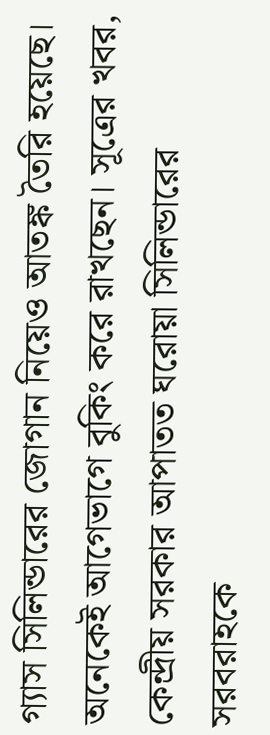গ্যাস সিলিন্ডারের জোগান নিয়েও আতঙ্ক তৈরি হয়েছে। অনেকেই আগেভাগে বুকিং করে রাখছেন। সূত্রের খবর, কেন্দ্রীয় সরকার আপাতত ঘরোয়া সিলিন্ডারের সরবরাহকে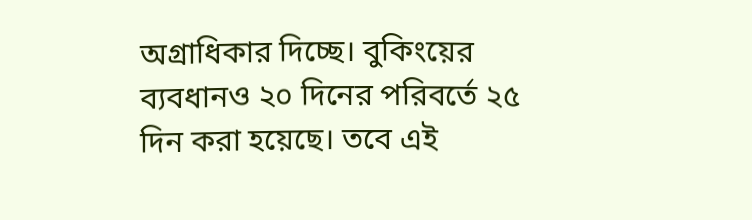অগ্রাধিকার দিচ্ছে। বুকিংয়ের ব্যবধানও ২০ দিনের পরিবর্তে ২৫ দিন করা হয়েছে। তবে এই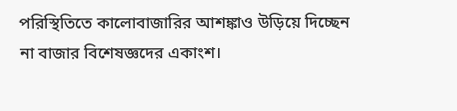পরিস্থিতিতে কালোবাজারির আশঙ্কাও উড়িয়ে দিচ্ছেন না বাজার বিশেষজ্ঞদের একাংশ।